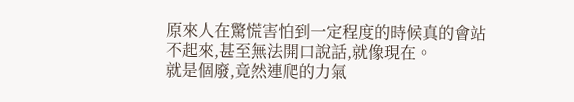原來人在驚慌害怕到一定程度的時候真的會站不起來,甚至無法開口說話,就像現在。
就是個廢,竟然連爬的力氣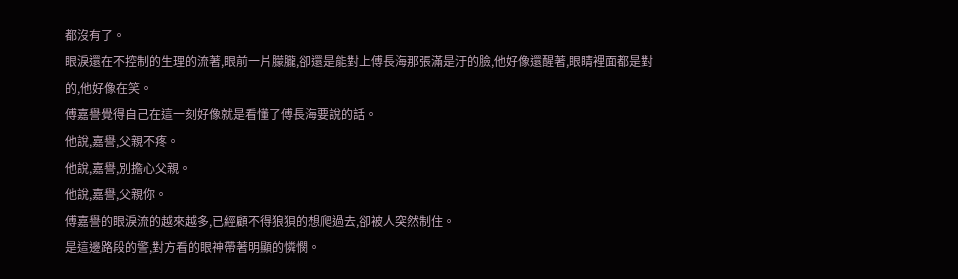都沒有了。
眼淚還在不控制的生理的流著,眼前一片朦朧,卻還是能對上傅長海那張滿是汙的臉,他好像還醒著,眼睛裡面都是對的,他好像在笑。
傅嘉譽覺得自己在這一刻好像就是看懂了傅長海要說的話。
他說,嘉譽,父親不疼。
他說,嘉譽,別擔心父親。
他說,嘉譽,父親你。
傅嘉譽的眼淚流的越來越多,已經顧不得狼狽的想爬過去,卻被人突然制住。
是這邊路段的警,對方看的眼神帶著明顯的憐憫。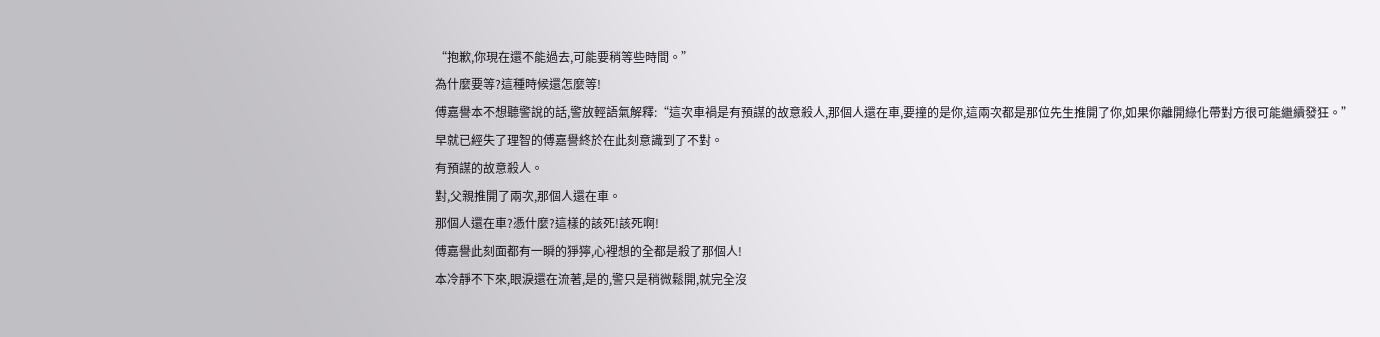“抱歉,你現在還不能過去,可能要稍等些時間。”
為什麼要等?這種時候還怎麼等!
傅嘉譽本不想聽警說的話,警放輕語氣解釋:“這次車禍是有預謀的故意殺人,那個人還在車,要撞的是你,這兩次都是那位先生推開了你,如果你離開綠化帶對方很可能繼續發狂。”
早就已經失了理智的傅嘉譽終於在此刻意識到了不對。
有預謀的故意殺人。
對,父親推開了兩次,那個人還在車。
那個人還在車?憑什麼?這樣的該死!該死啊!
傅嘉譽此刻面都有一瞬的猙獰,心裡想的全都是殺了那個人!
本冷靜不下來,眼淚還在流著,是的,警只是稍微鬆開,就完全沒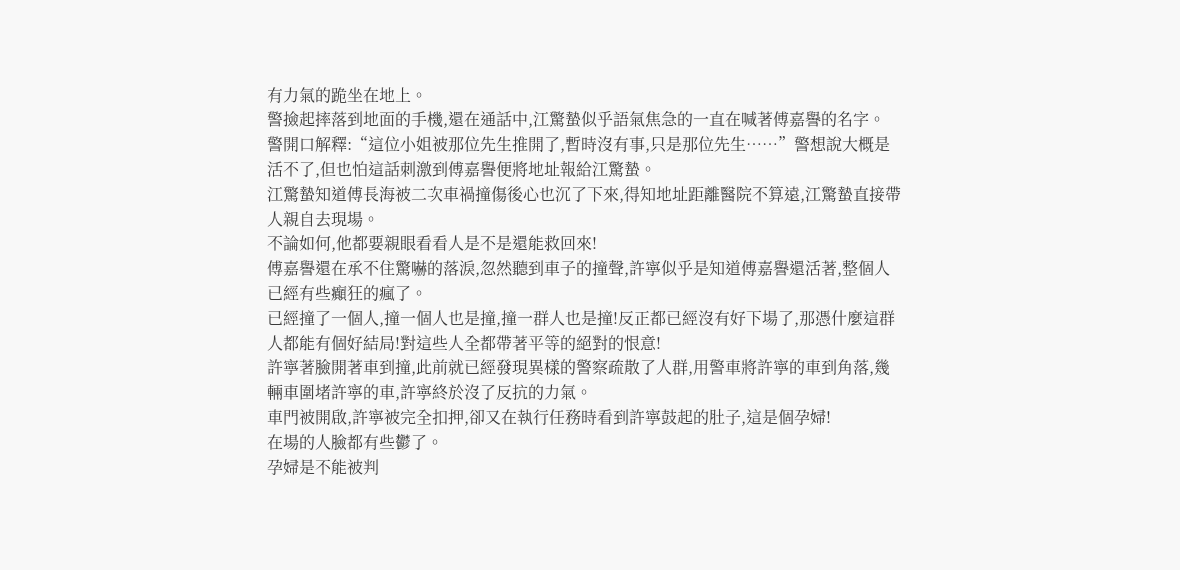有力氣的跪坐在地上。
警撿起摔落到地面的手機,還在通話中,江驚蟄似乎語氣焦急的一直在喊著傅嘉譽的名字。
警開口解釋:“這位小姐被那位先生推開了,暫時沒有事,只是那位先生……”警想說大概是活不了,但也怕這話刺激到傅嘉譽便將地址報給江驚蟄。
江驚蟄知道傅長海被二次車禍撞傷後心也沉了下來,得知地址距離醫院不算遠,江驚蟄直接帶人親自去現場。
不論如何,他都要親眼看看人是不是還能救回來!
傅嘉譽還在承不住驚嚇的落淚,忽然聽到車子的撞聲,許寧似乎是知道傅嘉譽還活著,整個人已經有些癲狂的瘋了。
已經撞了一個人,撞一個人也是撞,撞一群人也是撞!反正都已經沒有好下場了,那憑什麼這群人都能有個好結局!對這些人全都帶著平等的絕對的恨意!
許寧著臉開著車到撞,此前就已經發現異樣的警察疏散了人群,用警車將許寧的車到角落,幾輛車圍堵許寧的車,許寧終於沒了反抗的力氣。
車門被開啟,許寧被完全扣押,卻又在執行任務時看到許寧鼓起的肚子,這是個孕婦!
在場的人臉都有些鬱了。
孕婦是不能被判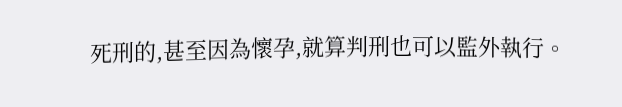死刑的,甚至因為懷孕,就算判刑也可以監外執行。